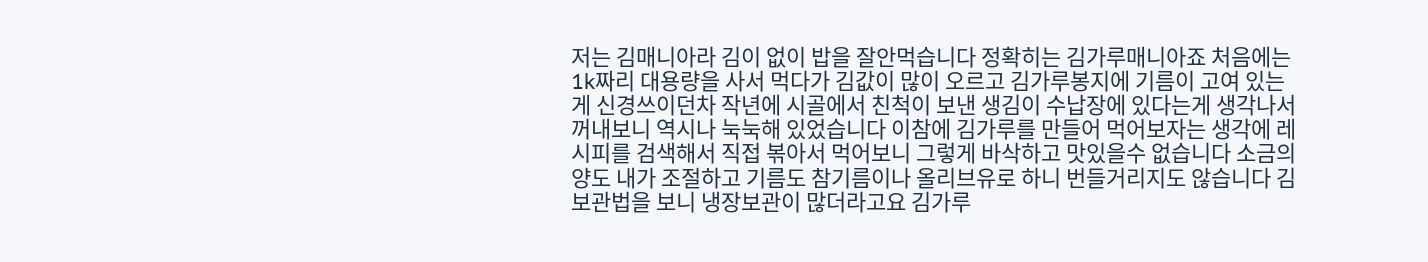저는 김매니아라 김이 없이 밥을 잘안먹습니다 정확히는 김가루매니아죠 처음에는 1k짜리 대용량을 사서 먹다가 김값이 많이 오르고 김가루봉지에 기름이 고여 있는게 신경쓰이던차 작년에 시골에서 친척이 보낸 생김이 수납장에 있다는게 생각나서 꺼내보니 역시나 눅눅해 있었습니다 이참에 김가루를 만들어 먹어보자는 생각에 레시피를 검색해서 직접 볶아서 먹어보니 그렇게 바삭하고 맛있을수 없습니다 소금의 양도 내가 조절하고 기름도 참기름이나 올리브유로 하니 번들거리지도 않습니다 김 보관법을 보니 냉장보관이 많더라고요 김가루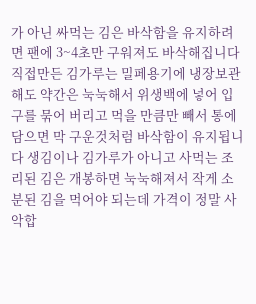가 아닌 싸먹는 김은 바삭함을 유지하려면 팬에 3~4초만 구워져도 바삭해집니다 직접만든 김가루는 밀페용기에 냉장보관해도 약간은 눅눅해서 위생백에 넣어 입구를 묶어 버리고 먹을 만큼만 빼서 통에 담으면 막 구운것처럼 바삭함이 유지됩니다 생김이나 김가루가 아니고 사먹는 조리된 김은 개봉하면 눅눅해져서 작게 소분된 김을 먹어야 되는데 가격이 정말 사악합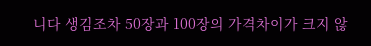니다 생김조차 50장과 100장의 가격차이가 크지 않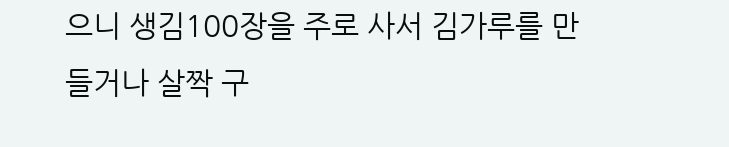으니 생김100장을 주로 사서 김가루를 만들거나 살짝 구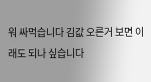워 싸먹습니다 김값 오른거 보면 이래도 되나 싶습니다